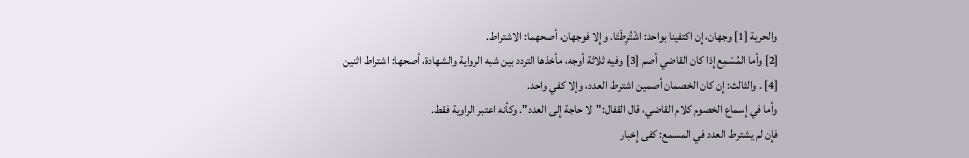والحرية [1] وجهان، إِن اكتفينا بواحد: اشْتُرِطَتَا. وإِلا فوجهان، أصحهما: الاشتراط.
[2] وأما المُسْمِع إِذا كان القاضي أصم [3] وفيه ثلاثة أوجه، مأخذها التردد بين شبه الرواية والشهادة، أصحها: اشتراط اثنين [4] . والثالث: إِن كان الخصمان أصمين اشترط العدد، وإلا كفي واحد.
وأما في إِسماع الخصوم كلام القاضي، قال القفال:"لا حاجة إِلى العدد". وكأنه اعتبر الراوية فقط.
فإِن لم يشترط العدد في المسمع: كفى إِخبار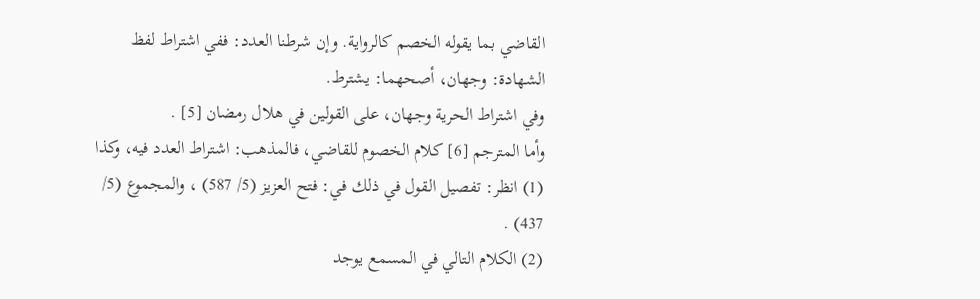القاضي بما يقوله الخصم كالرواية. وإن شرطنا العدد: ففي اشتراط لفظ الشهادة: وجهان، أصحهما: يشترط.
وفي اشتراط الحرية وجهان، على القولين في هلال رمضان [5] .
وأما المترجم [6] كلام الخصوم للقاضي، فالمذهب: اشتراط العدد فيه، وكذا
(1) انظر: تفصيل القول في ذلك في: فتح العزيز (5/ 587) ، والمجموع (5/ 437) .
(2) الكلام التالي في المسمع يوجد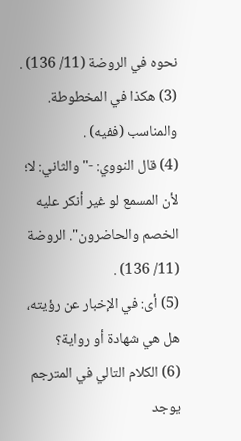نحوه في الروضة (11/ 136) .
(3) هكذا في المخطوطة. والمناسب (ففيه) .
(4) قال النووي: -"والثاني: لا؛ لأن المسمع لو غير أنكر عليه الخصم والحاضرون". الروضة (11/ 136) .
(5) أى: في الإخبار عن رؤيته، هل هي شهادة أو رواية؟
(6) الكلام التالي في المترجم يوجد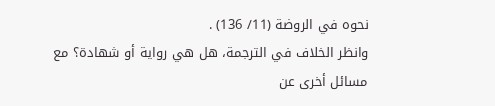نحوه في الروضة (11/ 136) .
وانظر الخلاف في الترجمة، هل هي رواية أو شهادة؟ مع مسائل أخرى عن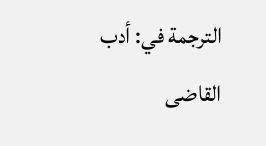الترجمة في: أدب القاضى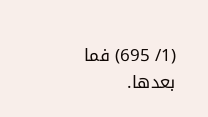(1/ 695) فما بعدها.